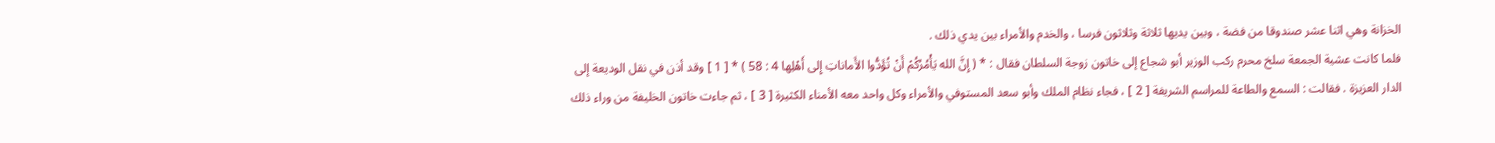الخزانة وهي اثنا عشر صندوقا من فضة ، وبين يديها ثلاثة وثلاثون فرسا ، والخدم والأمراء بين يدي ذلك .
فلما كانت عشية الجمعة سلخ محرم ركب الوزير أبو شجاع إلى خاتون زوجة السلطان فقال : * ( إِنَّ الله يَأْمُرُكُمْ أَنْ تُؤَدُّوا الأَماناتِ إِلى أَهْلِها 4 : 58 ) * [ 1 ] وقد أذن في نقل الوديعة إلى الدار العزيزة . فقالت : السمع والطاعة للمراسم الشريفة [ 2 ] ، فجاء نظام الملك وأبو سعد المستوفي والأمراء وكل واحد معه الأمناء الكثيرة [ 3 ] ، ثم جاءت خاتون الخليفة من وراء ذلك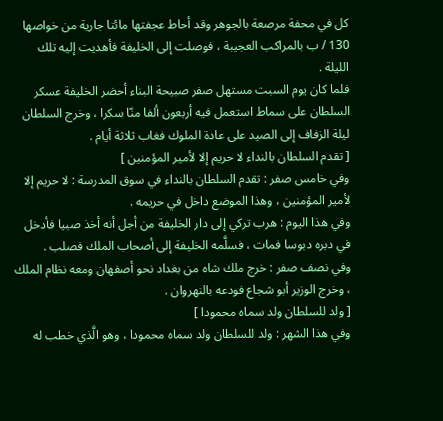كل في محفة مرصعة بالجوهر وقد أحاط عجفتها مائتا جارية من خواصها 130 / ب بالمراكب العجيبة ، فوصلت إلى الخليفة فأهديت إليه تلك الليلة .
فلما كان يوم السبت مستهل صفر صبيحة البناء أحضر الخليفة عسكر السلطان على سماط استعمل فيه أربعون ألفا منّا سكرا ، وخرج السلطان ليلة الزفاف إلى الصيد على عادة الملوك فغاب ثلاثة أيام .
[ تقدم السلطان بالنداء لا حريم إلا لأمير المؤمنين ]
وفي خامس صفر : تقدم السلطان بالنداء في سوق المدرسة : لا حريم إلا لأمير المؤمنين ، وهذا الموضع داخل في حريمه .
وفي هذا اليوم : هرب تركي إلى دار الخليفة من أجل أنه أخذ صبيا فأدخل في دبره دبوسا فمات ، فسلَّمه الخليفة إلى أصحاب الملك فصلب .
وفي نصف صفر : خرج ملك شاه من بغداد نحو أصفهان ومعه نظام الملك ، وخرج الوزير أبو شجاع فودعه بالنهروان .
[ ولد للسلطان ولد سماه محمودا ]
وفي هذا الشهر : ولد للسلطان ولد سماه محمودا ، وهو الَّذي خطب له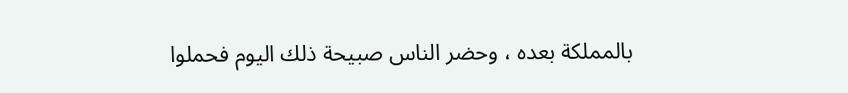بالمملكة بعده ، وحضر الناس صبيحة ذلك اليوم فحملوا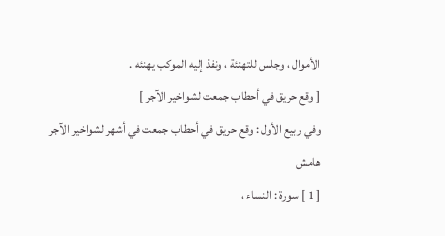الأموال ، وجلس للتهنئة ، ونفذ إليه الموكب يهنئه .
[ وقع حريق في أحطاب جمعت لشواخير الآجر ]
وفي ربيع الأول : وقع حريق في أحطاب جمعت في أشهر لشواخير الآجر
هامش
[ 1 ] سورة : النساء ،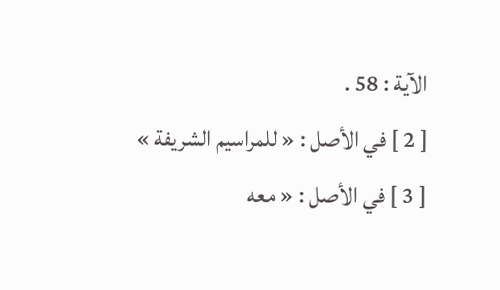الآية : 58 .
[ 2 ] في الأصل : « للمراسيم الشريفة »
[ 3 ] في الأصل : « معه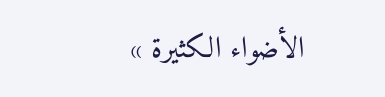الأضواء الكثيرة »